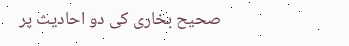صحیح بخاری کی دو احادیث پر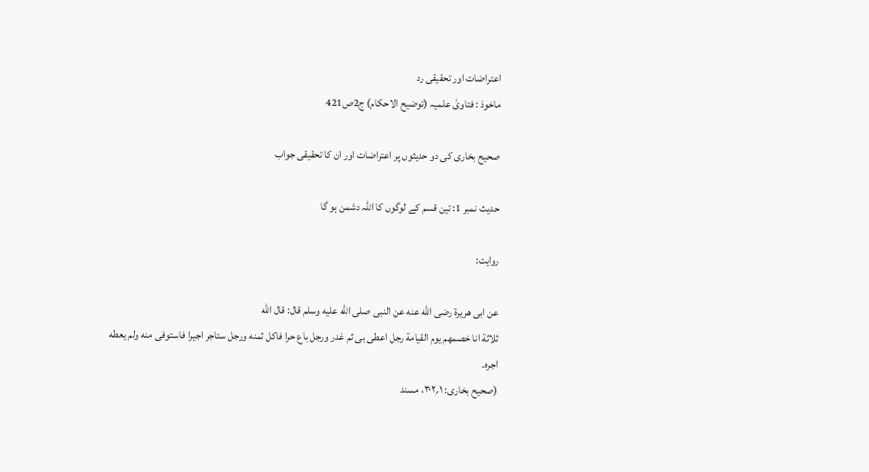اعتراضات اور تحقیقی رد
ماخوذ : فتاویٰ علمیہ (توضیح الاحکام) ج2ص421

صحیح بخاری کی دو حدیثوں پر اعتراضات اور ان کا تحقیقی جواب

حدیث نمبر 1: تین قسم کے لوگوں کا اللہ دشمن ہو گا

روایت:

عن ابی هریرة رضی الله عنه عن النبی صلی الله علیه وسلم قال: قال الله
ثلاثة انا خصمهم یوم القیامة رجل اعطی بی ثم غدر ورجل باع حرا فاکل ثمنه ورجل ستاجر اجیرا فاستوفی منه ولم یعطه اجره۔
(صحیح بخاری: ۱؍۳۰۲، مسند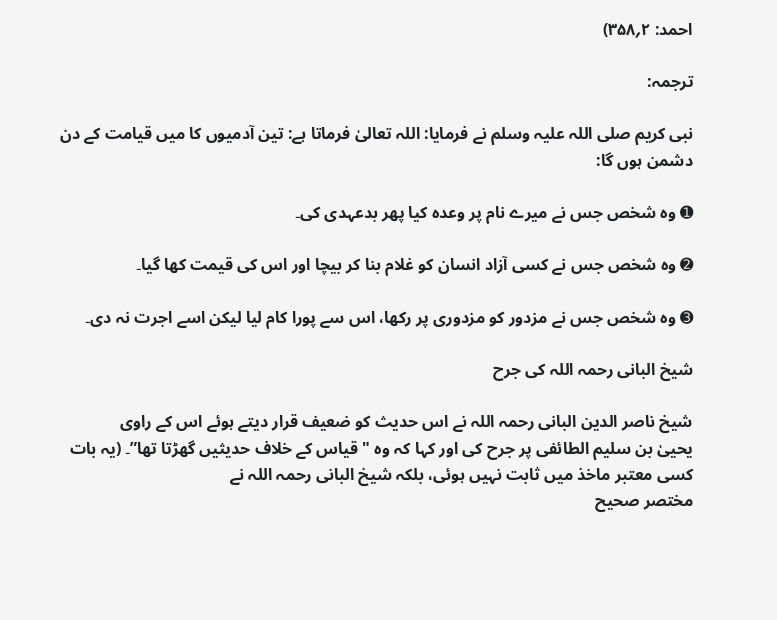احمد: ۲؍۳۵۸)

ترجمہ:

نبی کریم صلی اللہ علیہ وسلم نے فرمایا: اللہ تعالیٰ فرماتا ہے: تین آدمیوں کا میں قیامت کے دن دشمن ہوں گا:

➊ وہ شخص جس نے میرے نام پر وعدہ کیا پھر بدعہدی کی۔

➋ وہ شخص جس نے کسی آزاد انسان کو غلام بنا کر بیچا اور اس کی قیمت کھا گیا۔

➌ وہ شخص جس نے مزدور کو مزدوری پر رکھا، اس سے پورا کام لیا لیکن اسے اجرت نہ دی۔

شیخ البانی رحمہ اللہ کی جرح

شیخ ناصر الدین البانی رحمہ اللہ نے اس حدیث کو ضعیف قرار دیتے ہوئے اس کے راوی
یحییٰ بن سلیم الطائفی پر جرح کی اور کہا کہ وہ "قیاس کے خلاف حدیثیں گھڑتا تھا”۔ (یہ بات کسی معتبر ماخذ میں ثابت نہیں ہوئی، بلکہ شیخ البانی رحمہ اللہ نے
مختصر صحیح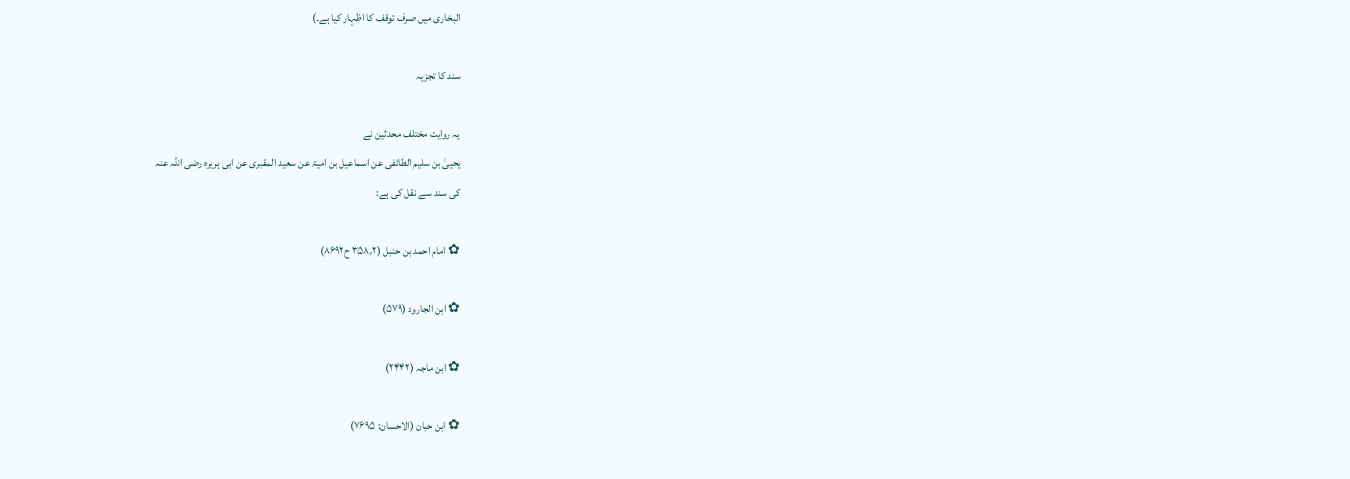البخاری میں صرف توقف کا اظہار کیا ہے۔)

سند کا تجزیہ

یہ روایت مختلف محدثین نے
یحییٰ بن سلیم الطائفی عن اسماعیل بن امیۃ عن سعید المقبری عن ابی ہریرہ رضی اللہ عنہ
کی سند سے نقل کی ہے:

✿ امام احمد بن حنبل (۲؍۳۵۸ ح۸۶۹۲)

✿ ابن الجارود (۵۷۹)

✿ ابن ماجہ (۲۴۴۲)

✿ ابن حبان (الاحسان: ۷۶۹۵)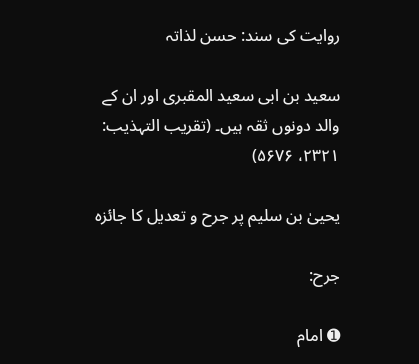روایت کی سند: حسن لذاتہ

سعید بن ابی سعید المقبری اور ان کے والد دونوں ثقہ ہیں۔ (تقریب التہذیب: ۲۳۲۱، ۵۶۷۶)

یحییٰ بن سلیم پر جرح و تعدیل کا جائزہ

جرح:

➊ امام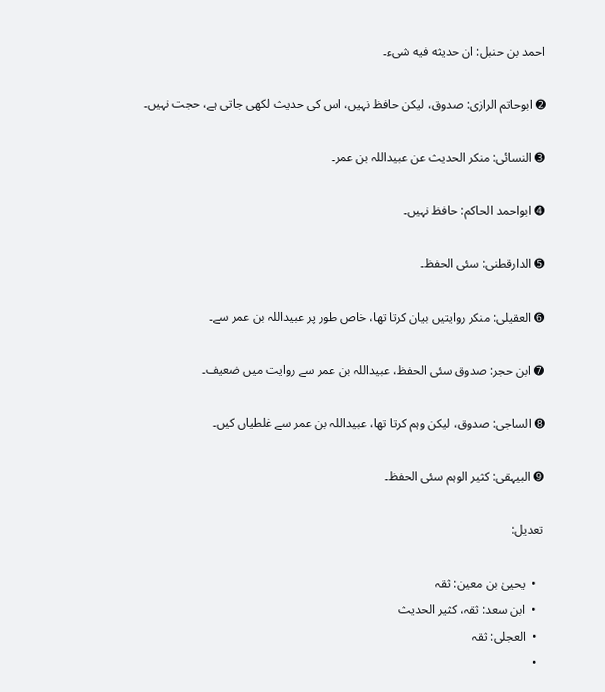احمد بن حنبل: ان حدیثه فیه شیء۔

➋ ابوحاتم الرازی: صدوق، لیکن حافظ نہیں، اس کی حدیث لکھی جاتی ہے، حجت نہیں۔

➌ النسائی: منکر الحدیث عن عبیداللہ بن عمر۔

➍ ابواحمد الحاکم: حافظ نہیں۔

➎ الدارقطنی: سئی الحفظ۔

➏ العقیلی: منکر روایتیں بیان کرتا تھا، خاص طور پر عبیداللہ بن عمر سے۔

➐ ابن حجر: صدوق سئی الحفظ، عبیداللہ بن عمر سے روایت میں ضعیف۔

➑ الساجی: صدوق، لیکن وہم کرتا تھا، عبیداللہ بن عمر سے غلطیاں کیں۔

➒ البیہقی: کثیر الوہم سئی الحفظ۔

تعدیل:

  •  یحییٰ بن معین: ثقہ
  •  ابن سعد: ثقہ، کثیر الحدیث
  •  العجلی: ثقہ
  •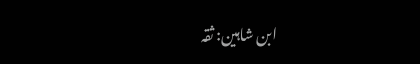ابن شاہین: ثقہ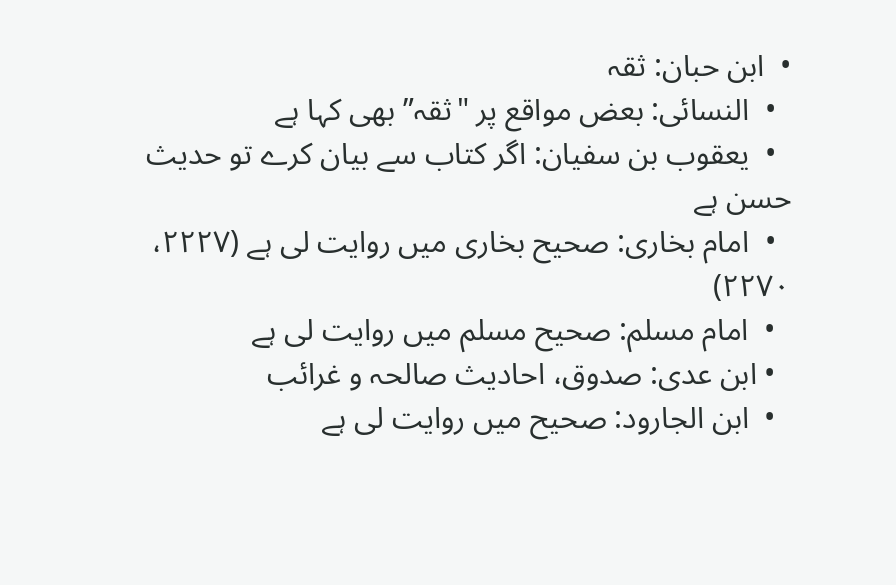•  ابن حبان: ثقہ
  •  النسائی: بعض مواقع پر "ثقہ” بھی کہا ہے
  •  یعقوب بن سفیان: اگر کتاب سے بیان کرے تو حدیث حسن ہے
  •  امام بخاری: صحیح بخاری میں روایت لی ہے (۲۲۲۷، ۲۲۷۰)
  •  امام مسلم: صحیح مسلم میں روایت لی ہے
  • ابن عدی: صدوق، احادیث صالحہ و غرائب
  •  ابن الجارود: صحیح میں روایت لی ہے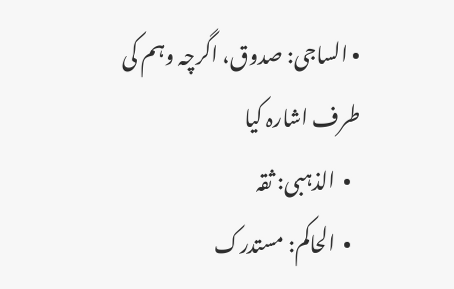• الساجی: صدوق، اگرچہ وہم کی طرف اشارہ کیا
  •  الذہبی: ثقہ
  •  الحاکم: مستدرک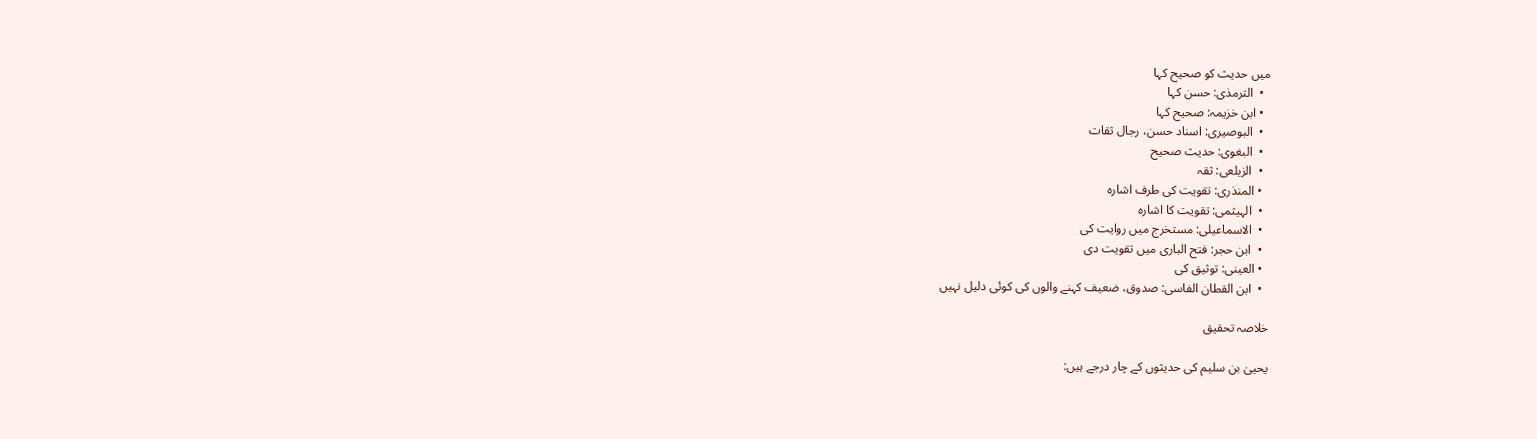میں حدیث کو صحیح کہا
  •  الترمذی: حسن کہا
  • ابن خزیمہ: صحیح کہا
  •  البوصیری: اسناد حسن، رجال ثقات
  •  البغوی: حدیث صحیح
  •  الزیلعی: ثقہ
  • المنذری: تقویت کی طرف اشارہ
  •  الہیثمی: تقویت کا اشارہ
  •  الاسماعیلی: مستخرج میں روایت کی
  •  ابن حجر: فتح الباری میں تقویت دی
  • العینی: توثیق کی
  •  ابن القطان الفاسی: صدوق، ضعیف کہنے والوں کی کوئی دلیل نہیں

خلاصہ تحقیق

یحییٰ بن سلیم کی حدیثوں کے چار درجے ہیں: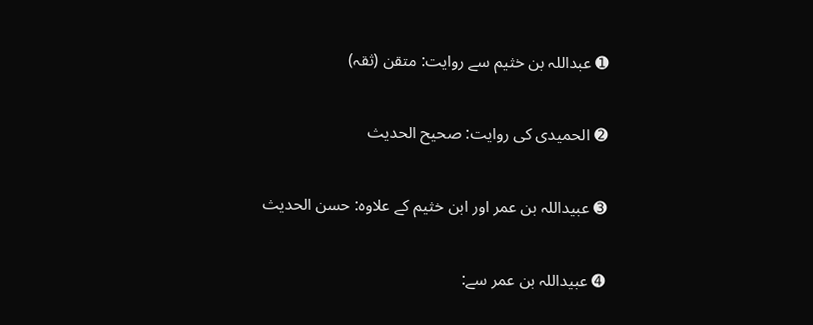➊ عبداللہ بن خثیم سے روایت: متقن (ثقہ)

➋ الحمیدی کی روایت: صحیح الحدیث

➌ عبیداللہ بن عمر اور ابن خثیم کے علاوہ: حسن الحدیث

➍ عبیداللہ بن عمر سے: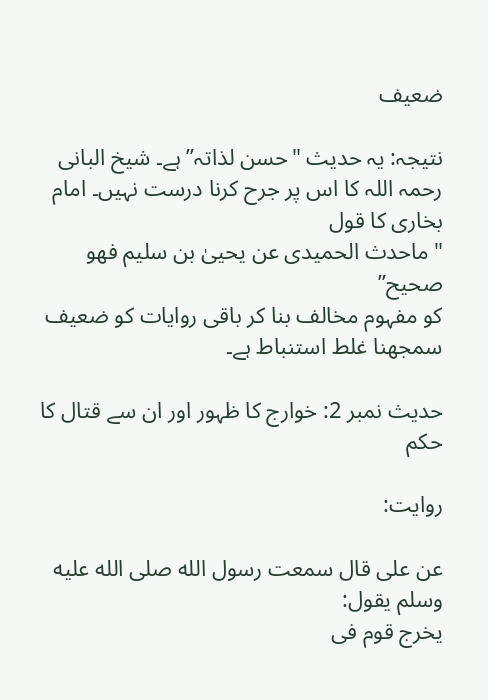ضعیف

نتیجہ: یہ حدیث "حسن لذاتہ” ہے۔ شیخ البانی رحمہ اللہ کا اس پر جرح کرنا درست نہیں۔ امام بخاری کا قول
"ماحدث الحمیدی عن یحییٰ بن سلیم فھو صحیح”
کو مفہوم مخالف بنا کر باقی روایات کو ضعیف سمجھنا غلط استنباط ہے۔

حدیث نمبر 2: خوارج کا ظہور اور ان سے قتال کا حکم

روایت:

عن علی قال سمعت رسول الله صلی الله علیه وسلم یقول:
یخرج قوم فی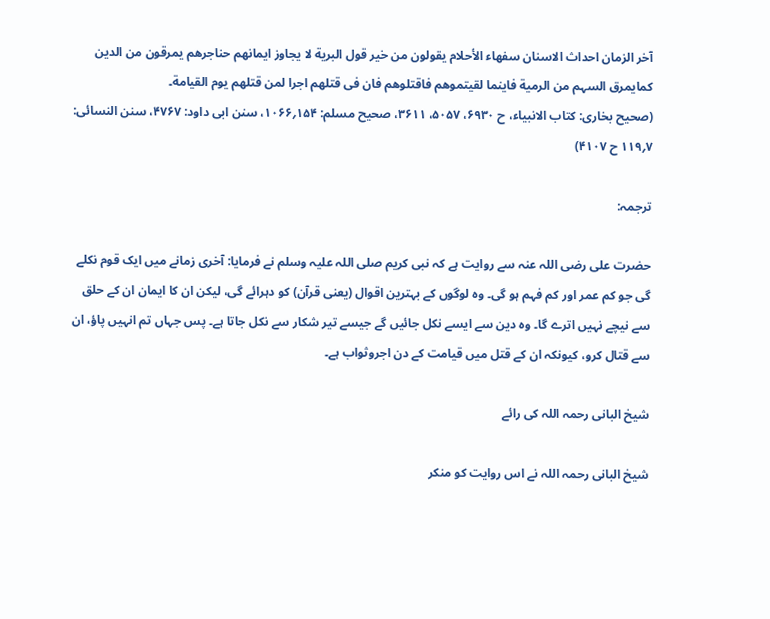آخر الزمان احداث الاسنان سفهاء الأحلام یقولون من خیر قول البریة لا یجاوز ایمانهم حناجرهم یمرقون من الدین کمایمرق السہم من الرمیة فاینما لقیتموهم فاقتلوهم فان فی قتلهم اجرا لمن قتلهم یوم القیامة۔
(صحیح بخاری: کتاب الانبیاء، ح ۶۹۳۰، ۵۰۵۷، ۳۶۱۱، صحیح مسلم: ۱۵۴؍۱۰۶۶، سنن ابی داود: ۴۷۶۷، سنن النسائی: ۷؍۱۱۹ ح ۴۱۰۷)

ترجمہ:

حضرت علی رضی اللہ عنہ سے روایت ہے کہ نبی کریم صلی اللہ علیہ وسلم نے فرمایا: آخری زمانے میں ایک قوم نکلے گی جو کم عمر اور کم فہم ہو گی۔ وہ لوگوں کے بہترین اقوال (یعنی قرآن) کو دہرائے گی، لیکن ان کا ایمان ان کے حلق سے نیچے نہیں اترے گا۔ وہ دین سے ایسے نکل جائیں گے جیسے تیر شکار سے نکل جاتا ہے۔ پس جہاں تم انہیں پاؤ، ان سے قتال کرو، کیونکہ ان کے قتل میں قیامت کے دن اجروثواب ہے۔

شیخ البانی رحمہ اللہ کی رائے

شیخ البانی رحمہ اللہ نے اس روایت کو منکر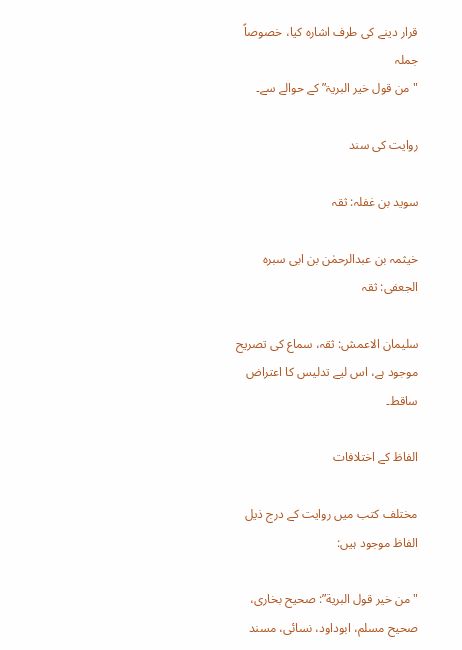قرار دینے کی طرف اشارہ کیا، خصوصاً جملہ
"من قول خیر البریۃ” کے حوالے سے۔

روایت کی سند

سوید بن غفلہ: ثقہ

خیثمہ بن عبدالرحمٰن بن ابی سبرہ الجعفی: ثقہ

سلیمان الاعمش: ثقہ، سماع کی تصریح موجود ہے، اس لیے تدلیس کا اعتراض ساقط۔

الفاظ کے اختلافات

مختلف کتب میں روایت کے درج ذیل الفاظ موجود ہیں:

"من خیر قول البریة”: صحیح بخاری، صحیح مسلم، ابوداود، نسائی، مسند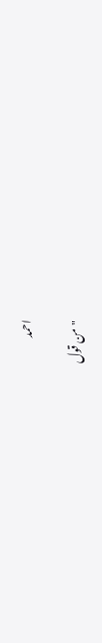احمد

"من قول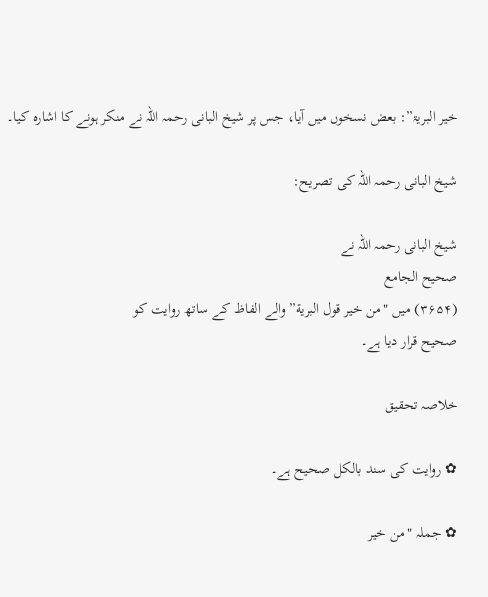خیر البریۃ”: بعض نسخوں میں آیا، جس پر شیخ البانی رحمہ اللہ نے منکر ہونے کا اشارہ کیا۔

شیخ البانی رحمہ اللہ کی تصریح:

شیخ البانی رحمہ اللہ نے
صحیح الجامع
(۳۶۵۴) میں "من خیر قول البریة” والے الفاظ کے ساتھ روایت کو
صحیح قرار دیا ہے۔

خلاصہ تحقیق

✿ روایت کی سند بالکل صحیح ہے۔

✿ جملہ "من خیر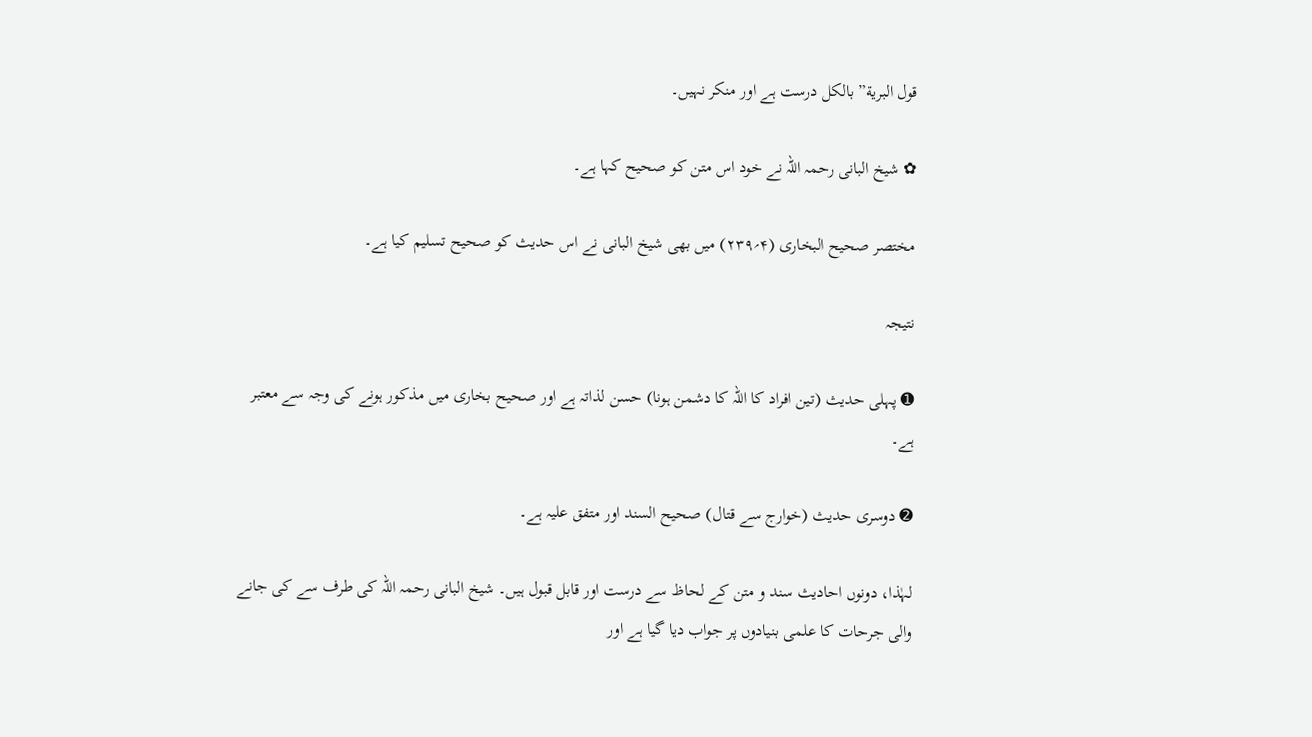قول البریة” بالکل درست ہے اور منکر نہیں۔

✿ شیخ البانی رحمہ اللہ نے خود اس متن کو صحیح کہا ہے۔

مختصر صحیح البخاری (۴؍۲۳۹) میں بھی شیخ البانی نے اس حدیث کو صحیح تسلیم کیا ہے۔

نتیجہ

➊ پہلی حدیث (تین افراد کا اللہ کا دشمن ہونا) حسن لذاتہ ہے اور صحیح بخاری میں مذکور ہونے کی وجہ سے معتبر ہے۔

➋ دوسری حدیث (خوارج سے قتال) صحیح السند اور متفق علیہ ہے۔

لہٰذا، دونوں احادیث سند و متن کے لحاظ سے درست اور قابل قبول ہیں۔ شیخ البانی رحمہ اللہ کی طرف سے کی جانے والی جرحات کا علمی بنیادوں پر جواب دیا گیا ہے اور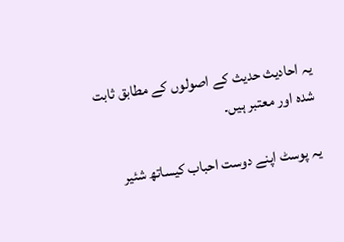یہ احادیث حدیث کے اصولوں کے مطابق ثابت شدہ اور معتبر ہیں۔

یہ پوسٹ اپنے دوست احباب کیساتھ شئیر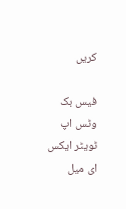کریں

فیس بک
وٹس اپ
ٹویٹر ایکس
ای میل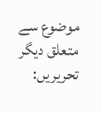موضوع سے متعلق دیگر تحریریں: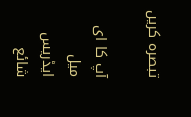تبصرہ کریں

آپ کا ای میل ایڈریس شائع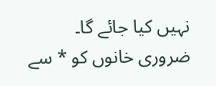نہیں کیا جائے گا۔ ضروری خانوں کو * سے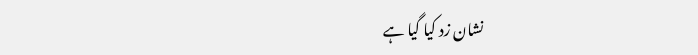نشان زد کیا گیا ہے